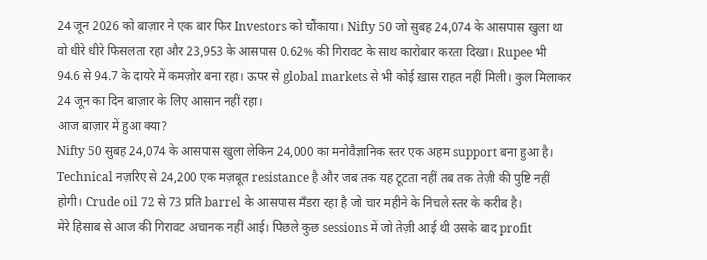24 जून 2026 को बाज़ार ने एक बार फिर Investors को चौंकाया। Nifty 50 जो सुबह 24,074 के आसपास खुला था वो धीरे धीरे फिसलता रहा और 23,953 के आसपास 0.62% की गिरावट के साथ कारोबार करता दिखा। Rupee भी 94.6 से 94.7 के दायरे में कमज़ोर बना रहा। ऊपर से global markets से भी कोई ख़ास राहत नहीं मिली। कुल मिलाकर 24 जून का दिन बाज़ार के लिए आसान नहीं रहा।
आज बाज़ार में हुआ क्या?
Nifty 50 सुबह 24,074 के आसपास खुला लेकिन 24,000 का मनोवैज्ञानिक स्तर एक अहम support बना हुआ है। Technical नज़रिए से 24,200 एक मज़बूत resistance है और जब तक यह टूटता नहीं तब तक तेज़ी की पुष्टि नहीं होगी। Crude oil 72 से 73 प्रति barrel के आसपास मँडरा रहा है जो चार महीने के निचले स्तर के करीब है।
मेरे हिसाब से आज की गिरावट अचानक नहीं आई। पिछले कुछ sessions में जो तेज़ी आई थी उसके बाद profit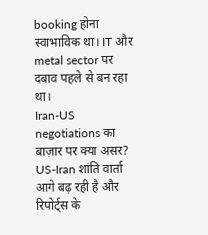booking होना स्वाभाविक था। IT और metal sector पर दबाव पहले से बन रहा था।
Iran-US negotiations का बाज़ार पर क्या असर?
US-Iran शांति वार्ता आगे बढ़ रही है और रिपोर्ट्स के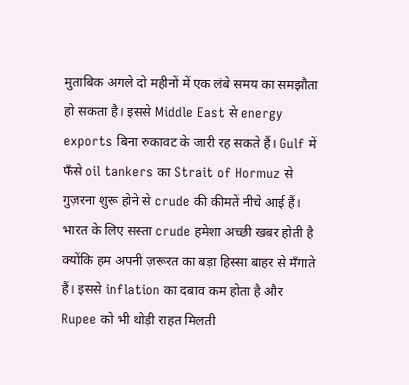मुताबिक अगले दो महीनों में एक लंबे समय का समझौता हो सकता है। इससे Middle East से energy exports बिना रुकावट के जारी रह सकते हैं। Gulf में फँसे oil tankers का Strait of Hormuz से गुज़रना शुरू होने से crude की कीमतें नीचे आई हैं।
भारत के लिए सस्ता crude हमेशा अच्छी खबर होती है क्योंकि हम अपनी ज़रूरत का बड़ा हिस्सा बाहर से मँगाते हैं। इससे inflation का दबाव कम होता है और Rupee को भी थोड़ी राहत मिलती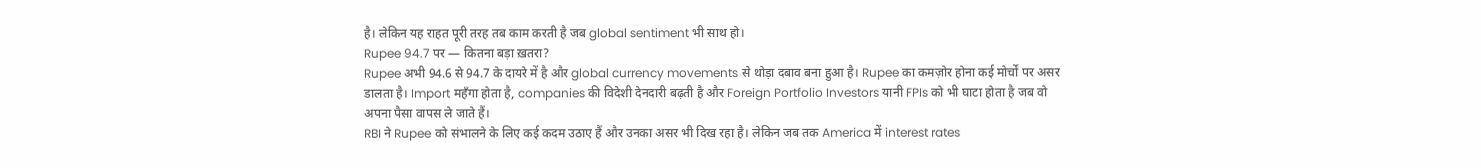है। लेकिन यह राहत पूरी तरह तब काम करती है जब global sentiment भी साथ हो।
Rupee 94.7 पर — कितना बड़ा ख़तरा?
Rupee अभी 94.6 से 94.7 के दायरे में है और global currency movements से थोड़ा दबाव बना हुआ है। Rupee का कमज़ोर होना कई मोर्चों पर असर डालता है। Import महँगा होता है, companies की विदेशी देनदारी बढ़ती है और Foreign Portfolio Investors यानी FPIs को भी घाटा होता है जब वो अपना पैसा वापस ले जाते हैं।
RBI ने Rupee को संभालने के लिए कई कदम उठाए हैं और उनका असर भी दिख रहा है। लेकिन जब तक America में interest rates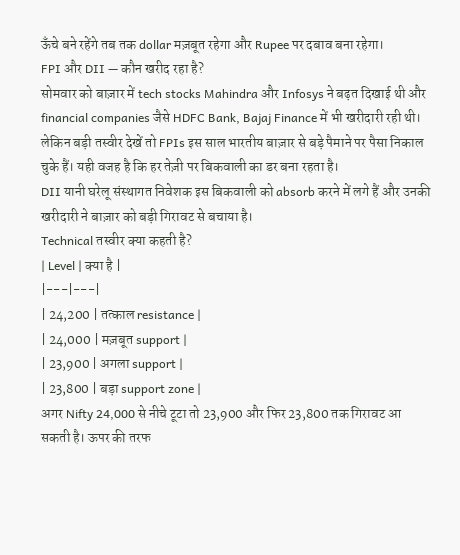ऊँचे बने रहेंगे तब तक dollar मज़बूत रहेगा और Rupee पर दबाव बना रहेगा।
FPI और DII — कौन खरीद रहा है?
सोमवार को बाज़ार में tech stocks Mahindra और Infosys ने बढ़त दिखाई थी और financial companies जैसे HDFC Bank, Bajaj Finance में भी खरीदारी रही थी। लेकिन बड़ी तस्वीर देखें तो FPIs इस साल भारतीय बाज़ार से बड़े पैमाने पर पैसा निकाल चुके हैं। यही वजह है कि हर तेज़ी पर बिकवाली का डर बना रहता है।
DII यानी घरेलू संस्थागत निवेशक इस बिकवाली को absorb करने में लगे हैं और उनकी खरीदारी ने बाज़ार को बड़ी गिरावट से बचाया है।
Technical तस्वीर क्या कहती है?
| Level | क्या है |
|---|---|
| 24,200 | तत्काल resistance |
| 24,000 | मज़बूत support |
| 23,900 | अगला support |
| 23,800 | बड़ा support zone |
अगर Nifty 24,000 से नीचे टूटा तो 23,900 और फिर 23,800 तक गिरावट आ सकती है। ऊपर की तरफ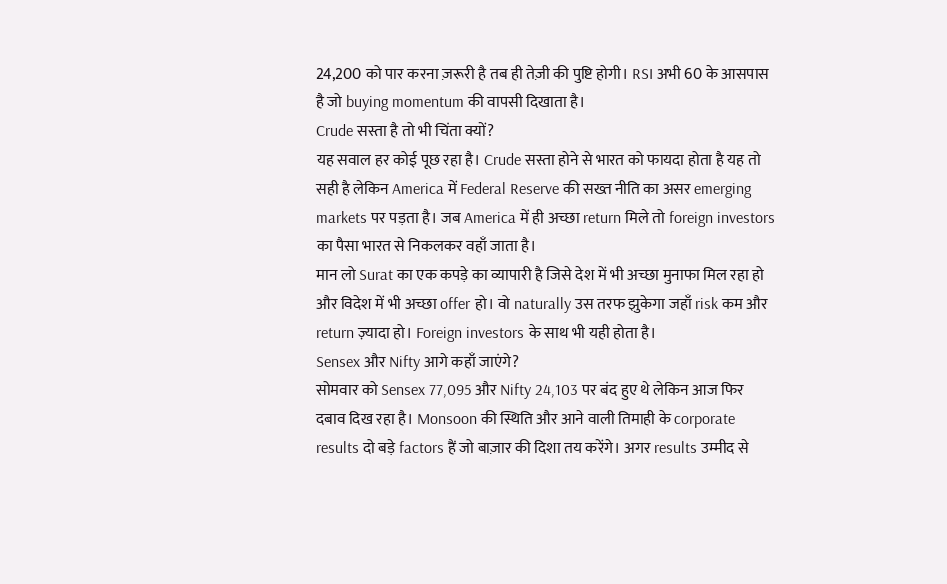24,200 को पार करना ज़रूरी है तब ही तेज़ी की पुष्टि होगी। RSI अभी 60 के आसपास है जो buying momentum की वापसी दिखाता है।
Crude सस्ता है तो भी चिंता क्यों?
यह सवाल हर कोई पूछ रहा है। Crude सस्ता होने से भारत को फायदा होता है यह तो सही है लेकिन America में Federal Reserve की सख्त नीति का असर emerging markets पर पड़ता है। जब America में ही अच्छा return मिले तो foreign investors का पैसा भारत से निकलकर वहाँ जाता है।
मान लो Surat का एक कपड़े का व्यापारी है जिसे देश में भी अच्छा मुनाफा मिल रहा हो और विदेश में भी अच्छा offer हो। वो naturally उस तरफ झुकेगा जहाँ risk कम और return ज़्यादा हो। Foreign investors के साथ भी यही होता है।
Sensex और Nifty आगे कहाँ जाएंगे?
सोमवार को Sensex 77,095 और Nifty 24,103 पर बंद हुए थे लेकिन आज फिर दबाव दिख रहा है। Monsoon की स्थिति और आने वाली तिमाही के corporate results दो बड़े factors हैं जो बाज़ार की दिशा तय करेंगे। अगर results उम्मीद से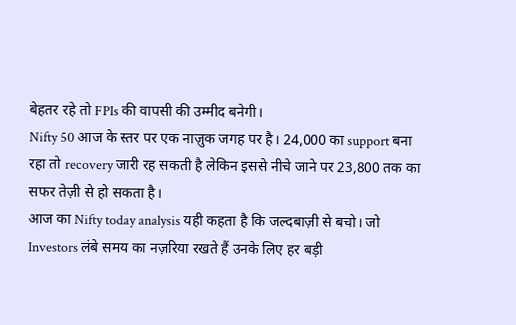बेहतर रहे तो FPIs की वापसी की उम्मीद बनेगी।
Nifty 50 आज के स्तर पर एक नाज़ुक जगह पर है। 24,000 का support बना रहा तो recovery जारी रह सकती है लेकिन इससे नीचे जाने पर 23,800 तक का सफर तेज़ी से हो सकता है।
आज का Nifty today analysis यही कहता है कि जल्दबाज़ी से बचो। जो Investors लंबे समय का नज़रिया रखते हैं उनके लिए हर बड़ी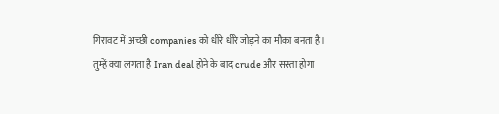गिरावट में अच्छी companies को धीरे धीरे जोड़ने का मौका बनता है।
तुम्हें क्या लगता है Iran deal होने के बाद crude और सस्ता होगा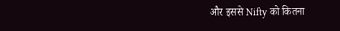और इससे Nifty को कितना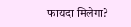फायदा मिलेगा?